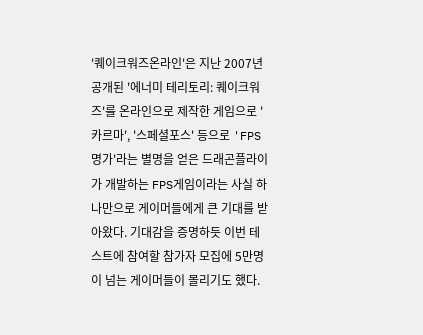'퀘이크워즈온라인'은 지난 2007년 공개된 '에너미 테리토리: 퀘이크워즈'를 온라인으로 제작한 게임으로 '카르마', '스페셜포스' 등으로 'FPS명가'라는 별명을 얻은 드래곤플라이가 개발하는 FPS게임이라는 사실 하나만으로 게이머들에게 큰 기대를 받아왔다. 기대감을 증명하듯 이번 테스트에 참여할 참가자 모집에 5만명이 넘는 게이머들이 몰리기도 했다.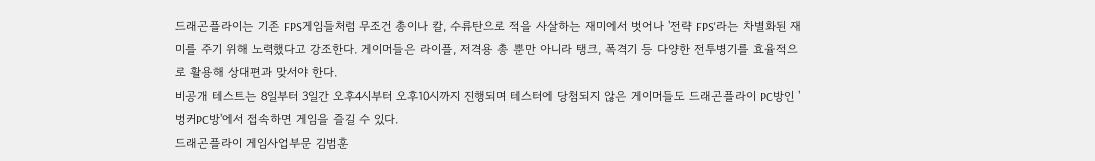드래곤플라이는 기존 FPS게임들처럼 무조건 총이나 칼, 수류탄으로 적을 사살하는 재미에서 벗어나 '전략 FPS'라는 차별화된 재미를 주기 위해 노력했다고 강조한다. 게이머들은 라이플, 저격용 총 뿐만 아니라 탱크, 폭격기 등 다양한 전투병기를 효율적으로 활용해 상대편과 맞서야 한다.
비공개 테스트는 8일부터 3일간 오후4시부터 오후10시까지 진행되며 테스터에 당첨되지 않은 게이머들도 드래곤플라이 PC방인 '벙커PC방'에서 접속하면 게임을 즐길 수 있다.
드래곤플라이 게임사업부문 김범훈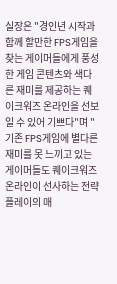실장은 "경인년 시작과 함께 할만한 FPS게임을 찾는 게이머들에게 풍성한 게임 콘텐츠와 색다른 재미를 제공하는 퀘이크워즈 온라인을 선보일 수 있어 기쁘다"며 "기존 FPS게임에 별다른 재미를 못 느끼고 있는 게이머들도 퀘이크워즈 온라인이 선사하는 전략 플레이의 매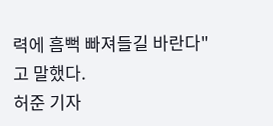력에 흠뻑 빠져들길 바란다"고 말했다.
허준 기자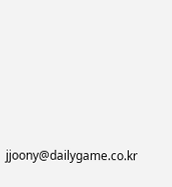jjoony@dailygame.co.kr